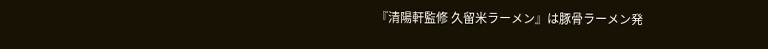『清陽軒監修 久留米ラーメン』は豚骨ラーメン発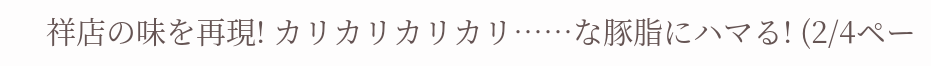祥店の味を再現! カリカリカリカリ……な豚脂にハマる! (2/4ペー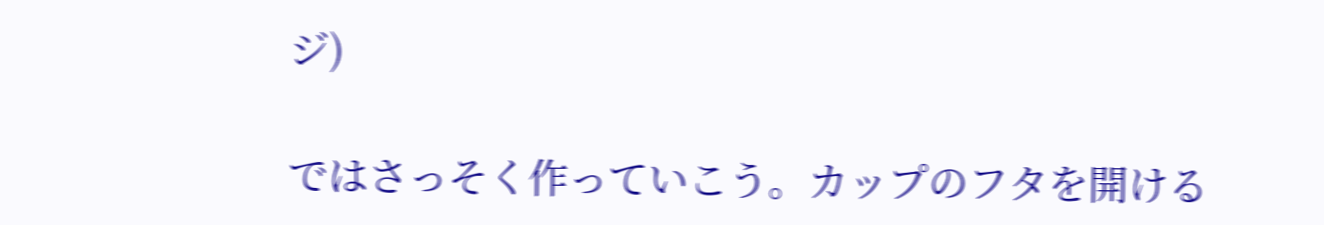ジ)

ではさっそく作っていこう。カップのフタを開ける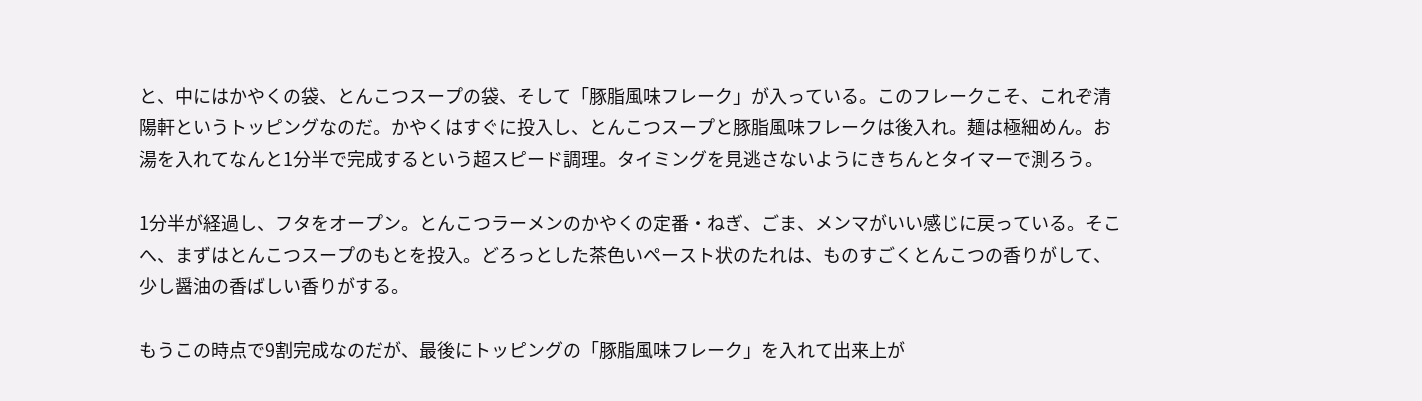と、中にはかやくの袋、とんこつスープの袋、そして「豚脂風味フレーク」が入っている。このフレークこそ、これぞ清陽軒というトッピングなのだ。かやくはすぐに投入し、とんこつスープと豚脂風味フレークは後入れ。麺は極細めん。お湯を入れてなんと1分半で完成するという超スピード調理。タイミングを見逃さないようにきちんとタイマーで測ろう。

1分半が経過し、フタをオープン。とんこつラーメンのかやくの定番・ねぎ、ごま、メンマがいい感じに戻っている。そこへ、まずはとんこつスープのもとを投入。どろっとした茶色いペースト状のたれは、ものすごくとんこつの香りがして、少し醤油の香ばしい香りがする。

もうこの時点で9割完成なのだが、最後にトッピングの「豚脂風味フレーク」を入れて出来上が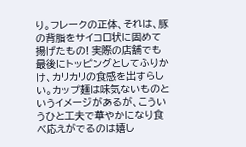り。フレークの正体、それは、豚の背脂をサイコロ状に固めて揚げたもの! 実際の店舗でも最後にトッピングとしてふりかけ、カリカリの食感を出すらしい。カップ麺は味気ないものというイメージがあるが、こういうひと工夫で華やかになり食べ応えがでるのは嬉し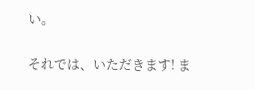い。

それでは、いただきます! ま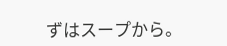ずはスープから。